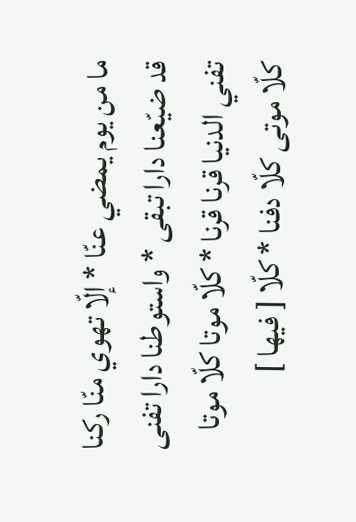ما من يوم يمضي عنّا * إلّا تهوي منّا ركنا
قد ضيّعنا دارا تبقى * واستوطنا دارا تفنى
تفني الدنيا قرنا قرنا * كلّا موتا كلّا موتا
كلّا موتى كلّا دفنا * كلّا [ فيها ]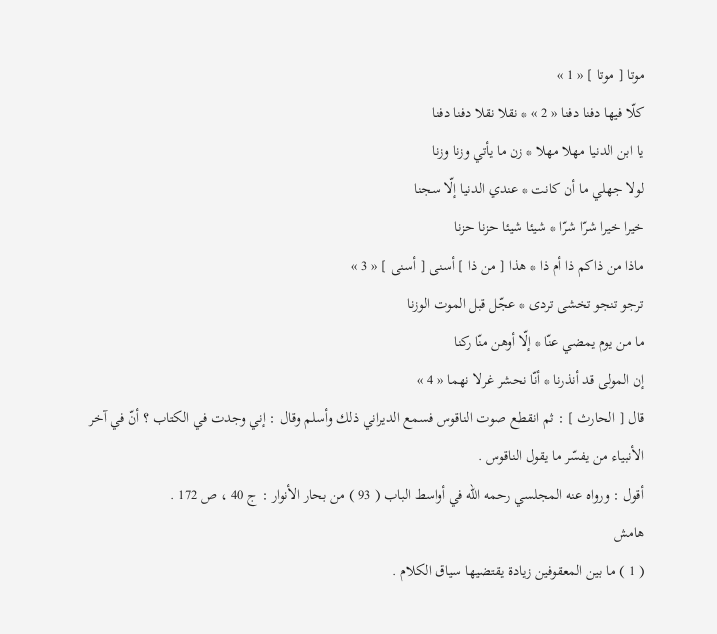موتا [ موتا ] « 1 »
كلّا فيها دفنا دفنا « 2 » * نقلا نقلا دفنا دفنا
يا ابن الدنيا مهلا مهلا * زن ما يأتي وزنا وزنا
لولا جهلي ما أن كانت * عندي الدنيا إلّا سجنا
خيرا خيرا شرّا شرّا * شيئا شيئا حزنا حزنا
ماذا من ذاكم ذا أم ذا * هذا [ من ذا ] أسنى [ أسنى ] « 3 »
ترجو تنجو تخشى تردى * عجّل قبل الموت الوزنا
ما من يوم يمضي عنّا * إلّا أوهن منّا ركنا
إن المولى قد أنذرنا * أنّا نحشر غرلا نهما « 4 »
قال [ الحارث ] : ثم انقطع صوت الناقوس فسمع الديراني ذلك وأسلم وقال : إني وجدت في الكتاب ؟ أنّ في آخر الأنبياء من يفسّر ما يقول الناقوس .
أقول : ورواه عنه المجلسي رحمه اللّه في أواسط الباب ( 93 ) من بحار الأنوار : ج 40 ، ص 172 .
هامش
( 1 ) ما بين المعقوفين زيادة يقتضيها سياق الكلام .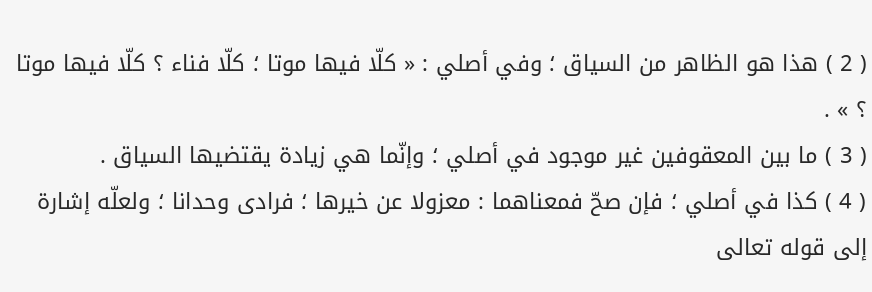( 2 ) هذا هو الظاهر من السياق ؛ وفي أصلي : « كلّا فيها موتا ؛ كلّا فناء ؟ كلّا فيها موتا ؟ » .
( 3 ) ما بين المعقوفين غير موجود في أصلي ؛ وإنّما هي زيادة يقتضيها السياق .
( 4 ) كذا في أصلي ؛ فإن صحّ فمعناهما : معزولا عن خيرها ؛ فرادى وحدانا ؛ ولعلّه إشارة إلى قوله تعالى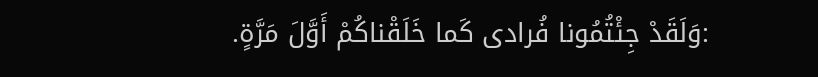:وَلَقَدْ جِئْتُمُونا فُرادى كَما خَلَقْناكُمْ أَوَّلَ مَرَّةٍ.